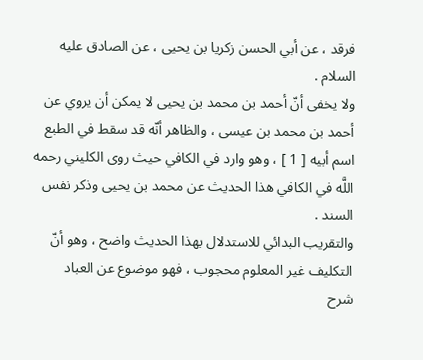فرقد ، عن أبي الحسن زكريا بن يحيى ، عن الصادق عليه السلام .
ولا يخفى أنّ أحمد بن محمد بن يحيى لا يمكن أن يروي عن أحمد بن محمد بن عيسى ، والظاهر أنّه قد سقط في الطبع اسم أبيه [ 1 ] ، وهو وارد في الكافي حيث روى الكليني رحمه اللَّه في الكافي هذا الحديث عن محمد بن يحيى وذكر نفس السند .
والتقريب البدائي للاستدلال بهذا الحديث واضح ، وهو أنّ التكليف غير المعلوم محجوب ، فهو موضوع عن العباد
شرح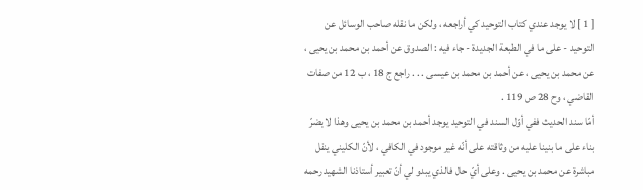[ 1 ] لا يوجد عندي كتاب التوحيد كي أراجعه ، ولكن ما نقله صاحب الوسائل عن التوحيد - على ما في الطبعة الجديدة - جاء فيه : الصدوق عن أحمد بن محمد بن يحيى ، عن محمد بن يحيى ، عن أحمد بن محمد بن عيسى . . . راجع ج 18 ، ب 12 من صفات القاضي ، وح 28 ص 119 .
أمّا سند الحديث ففي أوّل السند في التوحيد يوجد أحمد بن محمد بن يحيى وهذا لا يضرّ بناء على ما بنينا عليه من وثاقته على أنّه غير موجود في الكافي ، لأنّ الكليني ينقل مباشرة عن محمد بن يحيى . وعلى أيّ حال فالذي يبدو لي أنّ تعبير أستاذنا الشهيد رحمه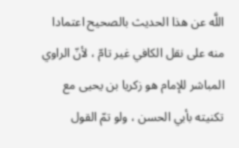اللَّه عن هذا الحديث بالصحيح اعتمادا منه على نقل الكافي غير تامّ ، لأنّ الراوي المباشر للإمام هو زكريا بن يحيى مع تكنيته بأبي الحسن ، ولو تمّ القول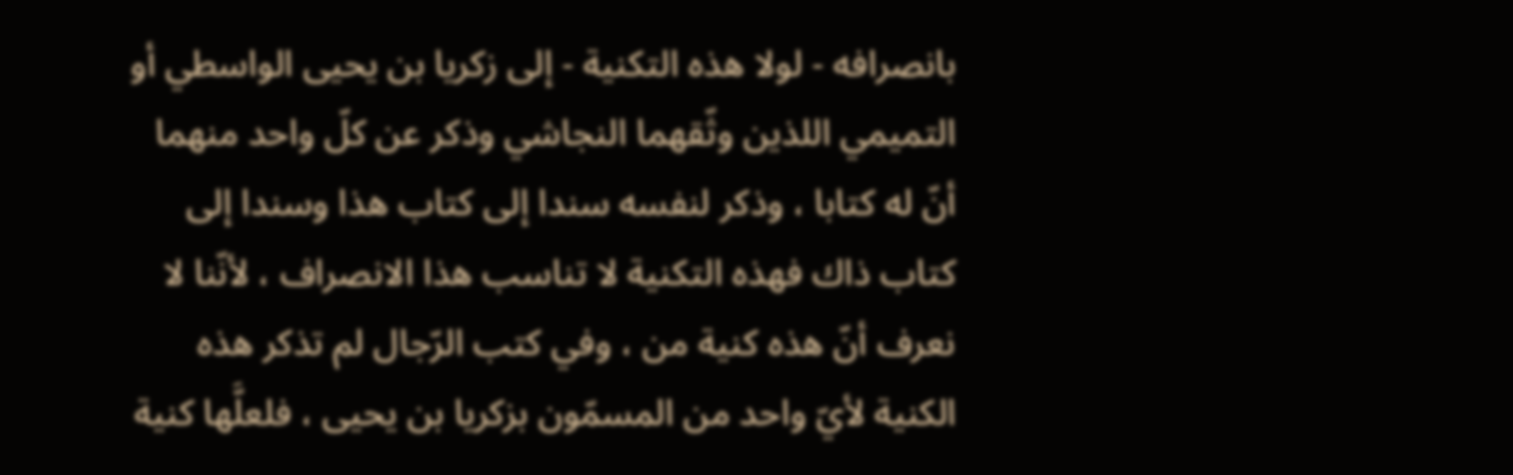بانصرافه - لولا هذه التكنية - إلى زكريا بن يحيى الواسطي أو التميمي اللذين وثّقهما النجاشي وذكر عن كلّ واحد منهما أنّ له كتابا ، وذكر لنفسه سندا إلى كتاب هذا وسندا إلى كتاب ذاك فهذه التكنية لا تناسب هذا الانصراف ، لأنّنا لا نعرف أنّ هذه كنية من ، وفي كتب الرّجال لم تذكر هذه الكنية لأيّ واحد من المسمّون بزكريا بن يحيى ، فلعلَّها كنية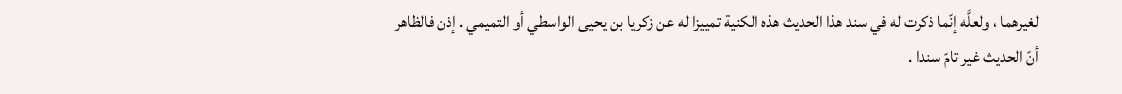لغيرهما ، ولعلَّه إنّما ذكرت له في سند هذا الحديث هذه الكنية تمييزا له عن زكريا بن يحيى الواسطي أو التميمي . إذن فالظاهر أنّ الحديث غير تامّ سندا .